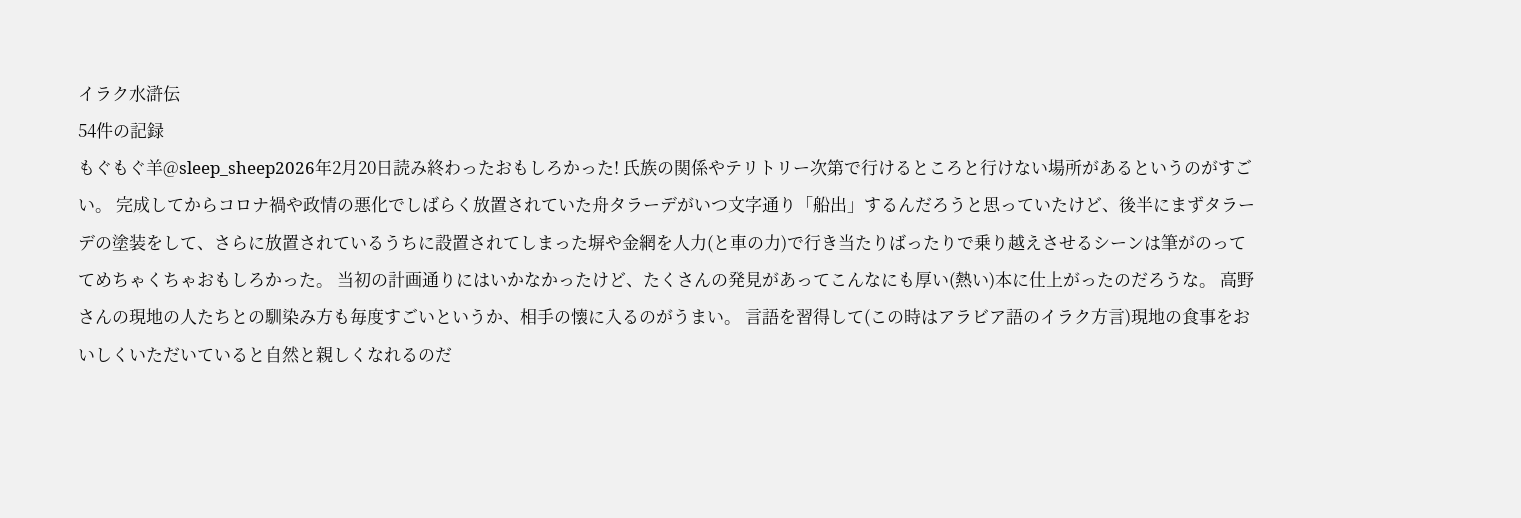イラク水滸伝
54件の記録
もぐもぐ羊@sleep_sheep2026年2月20日読み終わったおもしろかった! 氏族の関係やテリトリー次第で行けるところと行けない場所があるというのがすごい。 完成してからコロナ禍や政情の悪化でしばらく放置されていた舟タラーデがいつ文字通り「船出」するんだろうと思っていたけど、後半にまずタラーデの塗装をして、さらに放置されているうちに設置されてしまった塀や金網を人力(と車の力)で行き当たりばったりで乗り越えさせるシーンは筆がのっててめちゃくちゃおもしろかった。 当初の計画通りにはいかなかったけど、たくさんの発見があってこんなにも厚い(熱い)本に仕上がったのだろうな。 高野さんの現地の人たちとの馴染み方も毎度すごいというか、相手の懐に入るのがうまい。 言語を習得して(この時はアラビア語のイラク方言)現地の食事をおいしくいただいていると自然と親しくなれるのだ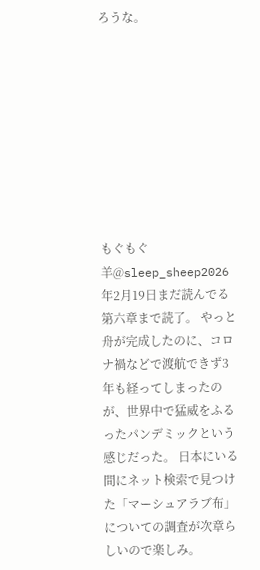ろうな。









もぐもぐ羊@sleep_sheep2026年2月19日まだ読んでる第六章まで読了。 やっと舟が完成したのに、コロナ禍などで渡航できず3年も経ってしまったのが、世界中で猛威をふるったパンデミックという感じだった。 日本にいる間にネット検索で見つけた「マーシュアラブ布」についての調査が次章らしいので楽しみ。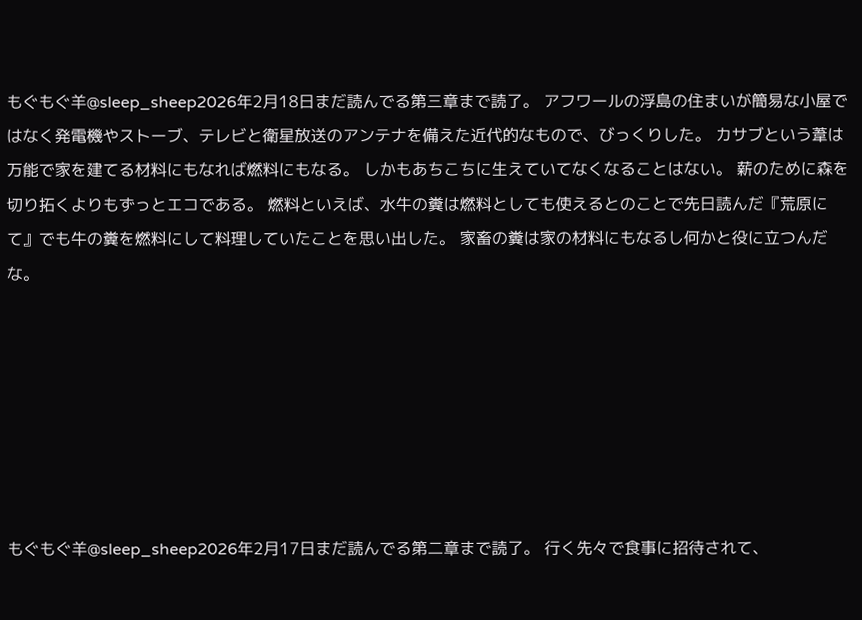もぐもぐ羊@sleep_sheep2026年2月18日まだ読んでる第三章まで読了。 アフワールの浮島の住まいが簡易な小屋ではなく発電機やストーブ、テレビと衛星放送のアンテナを備えた近代的なもので、びっくりした。 カサブという葦は万能で家を建てる材料にもなれば燃料にもなる。 しかもあちこちに生えていてなくなることはない。 薪のために森を切り拓くよりもずっとエコである。 燃料といえば、水牛の糞は燃料としても使えるとのことで先日読んだ『荒原にて』でも牛の糞を燃料にして料理していたことを思い出した。 家畜の糞は家の材料にもなるし何かと役に立つんだな。







もぐもぐ羊@sleep_sheep2026年2月17日まだ読んでる第二章まで読了。 行く先々で食事に招待されて、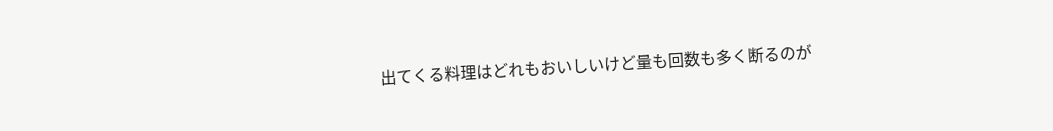出てくる料理はどれもおいしいけど量も回数も多く断るのが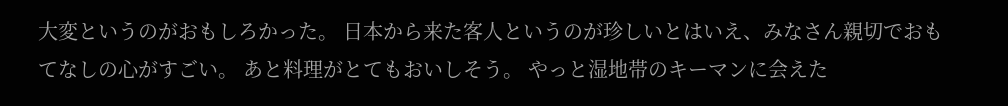大変というのがおもしろかった。 日本から来た客人というのが珍しいとはいえ、みなさん親切でおもてなしの心がすごい。 あと料理がとてもおいしそう。 やっと湿地帯のキーマンに会えた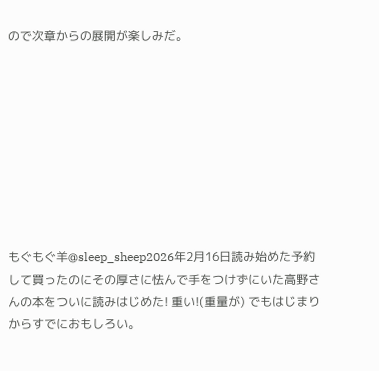ので次章からの展開が楽しみだ。









もぐもぐ羊@sleep_sheep2026年2月16日読み始めた予約して買ったのにその厚さに怯んで手をつけずにいた高野さんの本をついに読みはじめた! 重い!(重量が) でもはじまりからすでにおもしろい。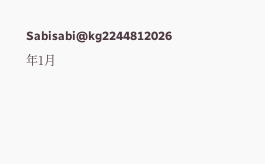Sabisabi@kg2244812026年1月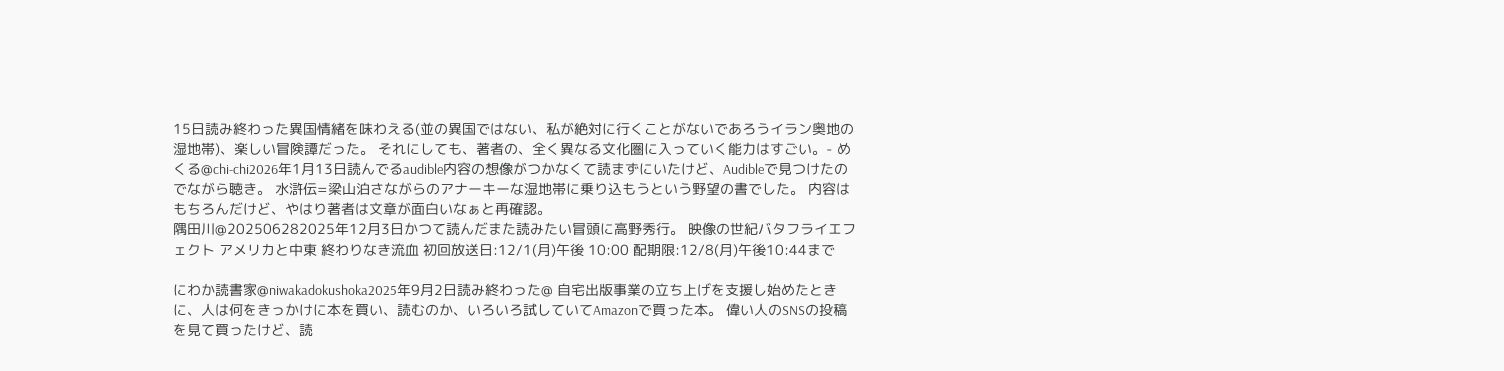15日読み終わった異国情緒を味わえる(並の異国ではない、私が絶対に行くことがないであろうイラン奥地の湿地帯)、楽しい冒険譚だった。 それにしても、著者の、全く異なる文化圏に入っていく能力はすごい。- めくる@chi-chi2026年1月13日読んでるaudible内容の想像がつかなくて読まずにいたけど、Audibleで見つけたのでながら聴き。 水滸伝=梁山泊さながらのアナーキーな湿地帯に乗り込もうという野望の書でした。 内容はもちろんだけど、やはり著者は文章が面白いなぁと再確認。
隅田川@202506282025年12月3日かつて読んだまた読みたい冒頭に高野秀行。 映像の世紀バタフライエフェクト アメリカと中東 終わりなき流血 初回放送日:12/1(月)午後 10:00 配期限:12/8(月)午後10:44まで

にわか読書家@niwakadokushoka2025年9月2日読み終わった@ 自宅出版事業の立ち上げを支援し始めたときに、人は何をきっかけに本を買い、読むのか、いろいろ試していてAmazonで買った本。 偉い人のSNSの投稿を見て買ったけど、読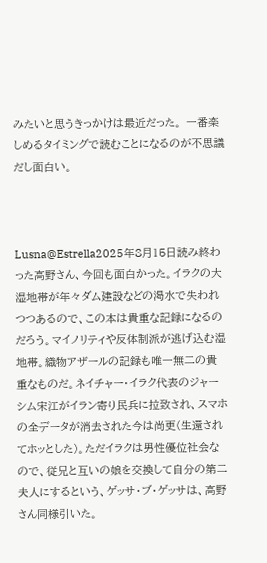みたいと思うきっかけは最近だった。 一番楽しめるタイミングで読むことになるのが不思議だし面白い。



Lusna@Estrella2025年8月15日読み終わった高野さん、今回も面白かった。イラクの大湿地帯が年々ダム建設などの渇水で失われつつあるので、この本は貴重な記録になるのだろう。マイノリティや反体制派が逃げ込む湿地帯。織物アザールの記録も唯一無二の貴重なものだ。ネイチャー・イラク代表のジャーシム宋江がイラン寄り民兵に拉致され、スマホの全データが消去された今は尚更(生還されてホッとした)。ただイラクは男性優位社会なので、従兄と互いの娘を交換して自分の第二夫人にするという、ゲッサ・ブ・ゲッサは、高野さん同様引いた。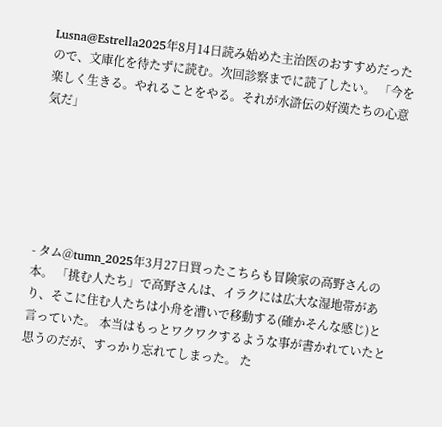Lusna@Estrella2025年8月14日読み始めた主治医のおすすめだったので、文庫化を待たずに読む。次回診察までに読了したい。 「今を楽しく生きる。やれることをやる。それが水滸伝の好漢たちの心意気だ」






- タム@tumn_2025年3月27日買ったこちらも冒険家の高野さんの本。 「挑む人たち」で高野さんは、イラクには広大な湿地帯があり、そこに住む人たちは小舟を漕いで移動する(確かそんな感じ)と言っていた。 本当はもっとワクワクするような事が書かれていたと思うのだが、すっかり忘れてしまった。 た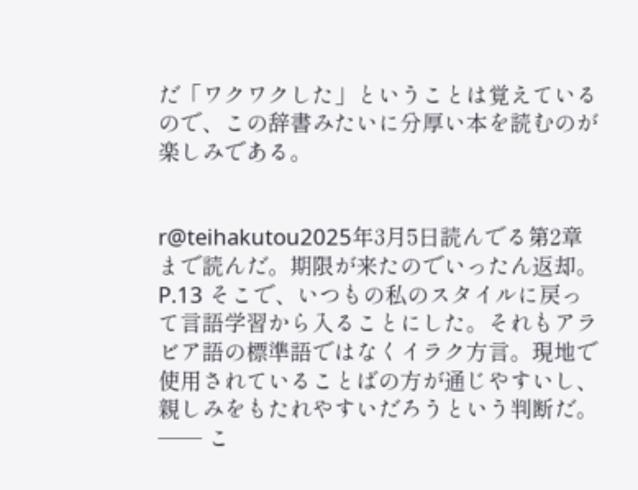だ「ワクワクした」ということは覚えているので、この辞書みたいに分厚い本を読むのが楽しみである。


r@teihakutou2025年3月5日読んでる第2章まで読んだ。期限が来たのでいったん返却。 P.13 そこで、いつもの私のスタイルに戻って言語学習から入ることにした。それもアラビア語の標準語ではなくイラク方言。現地で使用されていることばの方が通じやすいし、親しみをもたれやすいだろうという判断だ。 ── こ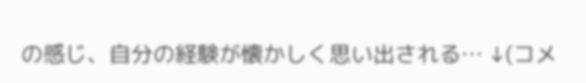の感じ、自分の経験が懐かしく思い出される… ↓(コメ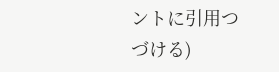ントに引用つづける)